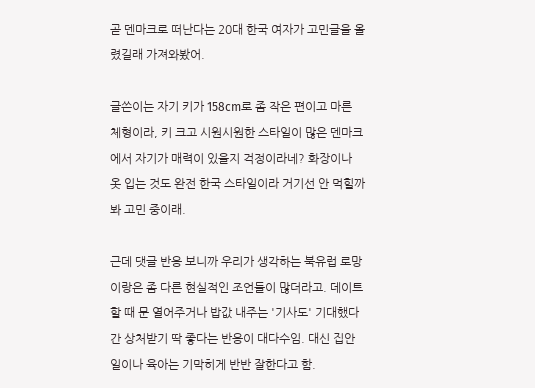곧 덴마크로 떠난다는 20대 한국 여자가 고민글을 올렸길래 가져와봤어.

글쓴이는 자기 키가 158cm로 좀 작은 편이고 마른 체형이라, 키 크고 시원시원한 스타일이 많은 덴마크에서 자기가 매력이 있을지 걱정이라네? 화장이나 옷 입는 것도 완전 한국 스타일이라 거기선 안 먹힐까 봐 고민 중이래.

근데 댓글 반응 보니까 우리가 생각하는 북유럽 로망이랑은 좀 다른 현실적인 조언들이 많더라고. 데이트할 때 문 열어주거나 밥값 내주는 '기사도' 기대했다간 상처받기 딱 좋다는 반응이 대다수임. 대신 집안일이나 육아는 기막히게 반반 잘한다고 함.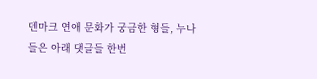덴마크 연애 문화가 궁금한 형들, 누나들은 아래 댓글들 한번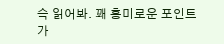슥 읽어봐. 꽤 흥미로운 포인트가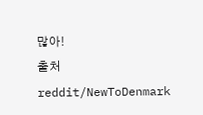많아!
출처reddit/NewToDenmark